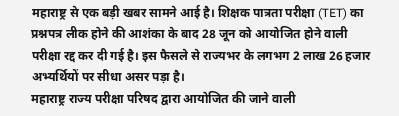महाराष्ट्र से एक बड़ी खबर सामने आई है। शिक्षक पात्रता परीक्षा (TET) का प्रश्नपत्र लीक होने की आशंका के बाद 28 जून को आयोजित होने वाली परीक्षा रद्द कर दी गई है। इस फैसले से राज्यभर के लगभग 2 लाख 26 हजार अभ्यर्थियों पर सीधा असर पड़ा है।
महाराष्ट्र राज्य परीक्षा परिषद द्वारा आयोजित की जाने वाली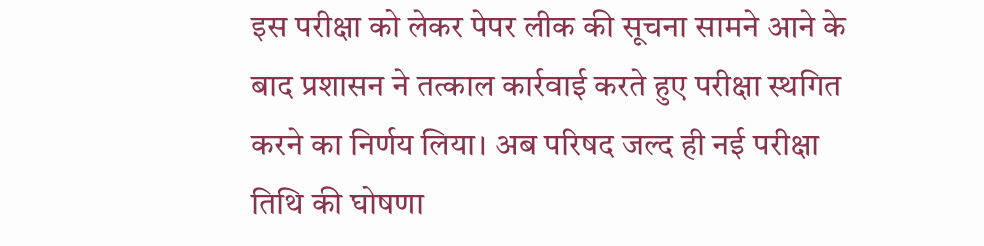इस परीक्षा को लेकर पेपर लीक की सूचना सामने आने के बाद प्रशासन ने तत्काल कार्रवाई करते हुए परीक्षा स्थगित करने का निर्णय लिया। अब परिषद जल्द ही नई परीक्षा तिथि की घोषणा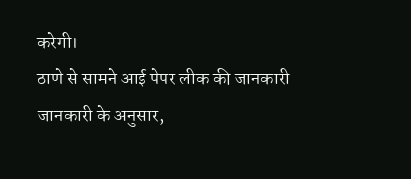करेगी।
ठाणे से सामने आई पेपर लीक की जानकारी
जानकारी के अनुसार,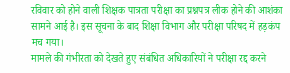रविवार को होने वाली शिक्षक पात्रता परीक्षा का प्रश्नपत्र लीक होने की आशंका सामने आई है। इस सूचना के बाद शिक्षा विभाग और परीक्षा परिषद में हड़कंप मच गया।
मामले की गंभीरता को देखते हुए संबंधित अधिकारियों ने परीक्षा रद्द करने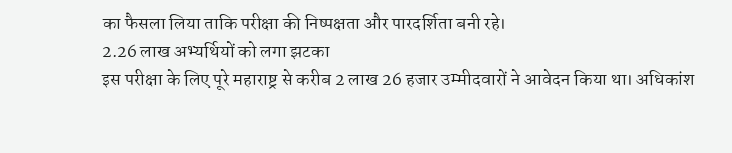का फैसला लिया ताकि परीक्षा की निष्पक्षता और पारदर्शिता बनी रहे।
2.26 लाख अभ्यर्थियों को लगा झटका
इस परीक्षा के लिए पूरे महाराष्ट्र से करीब 2 लाख 26 हजार उम्मीदवारों ने आवेदन किया था। अधिकांश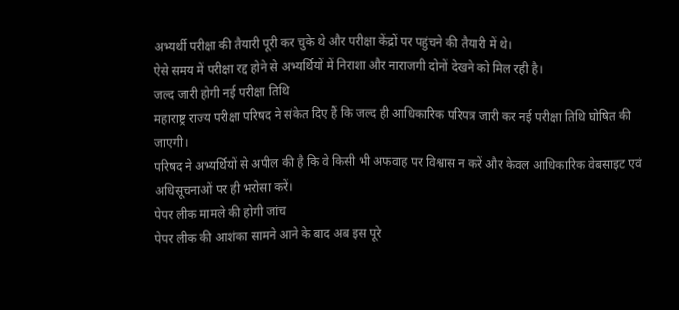अभ्यर्थी परीक्षा की तैयारी पूरी कर चुके थे और परीक्षा केंद्रों पर पहुंचने की तैयारी में थे।
ऐसे समय में परीक्षा रद्द होने से अभ्यर्थियों में निराशा और नाराजगी दोनों देखने को मिल रही है।
जल्द जारी होगी नई परीक्षा तिथि
महाराष्ट्र राज्य परीक्षा परिषद ने संकेत दिए हैं कि जल्द ही आधिकारिक परिपत्र जारी कर नई परीक्षा तिथि घोषित की जाएगी।
परिषद ने अभ्यर्थियों से अपील की है कि वे किसी भी अफवाह पर विश्वास न करें और केवल आधिकारिक वेबसाइट एवं अधिसूचनाओं पर ही भरोसा करें।
पेपर लीक मामले की होगी जांच
पेपर लीक की आशंका सामने आने के बाद अब इस पूरे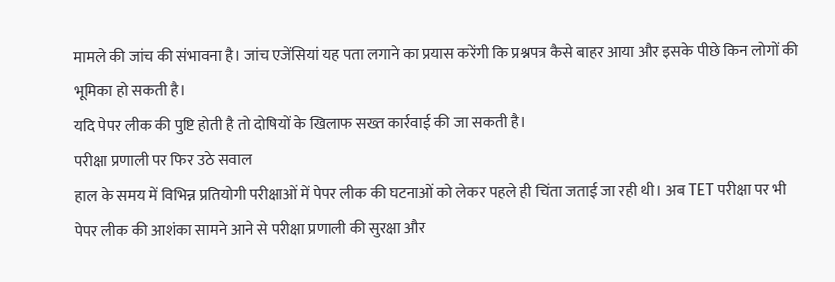मामले की जांच की संभावना है। जांच एजेंसियां यह पता लगाने का प्रयास करेंगी कि प्रश्नपत्र कैसे बाहर आया और इसके पीछे किन लोगों की भूमिका हो सकती है।
यदि पेपर लीक की पुष्टि होती है तो दोषियों के खिलाफ सख्त कार्रवाई की जा सकती है।
परीक्षा प्रणाली पर फिर उठे सवाल
हाल के समय में विभिन्न प्रतियोगी परीक्षाओं में पेपर लीक की घटनाओं को लेकर पहले ही चिंता जताई जा रही थी। अब TET परीक्षा पर भी पेपर लीक की आशंका सामने आने से परीक्षा प्रणाली की सुरक्षा और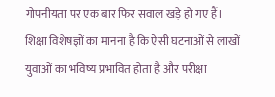गोपनीयता पर एक बार फिर सवाल खड़े हो गए हैं।
शिक्षा विशेषज्ञों का मानना है कि ऐसी घटनाओं से लाखों युवाओं का भविष्य प्रभावित होता है और परीक्षा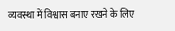व्यवस्था में विश्वास बनाए रखने के लिए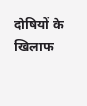दोषियों के खिलाफ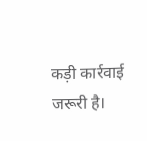कड़ी कार्रवाई जरूरी है।